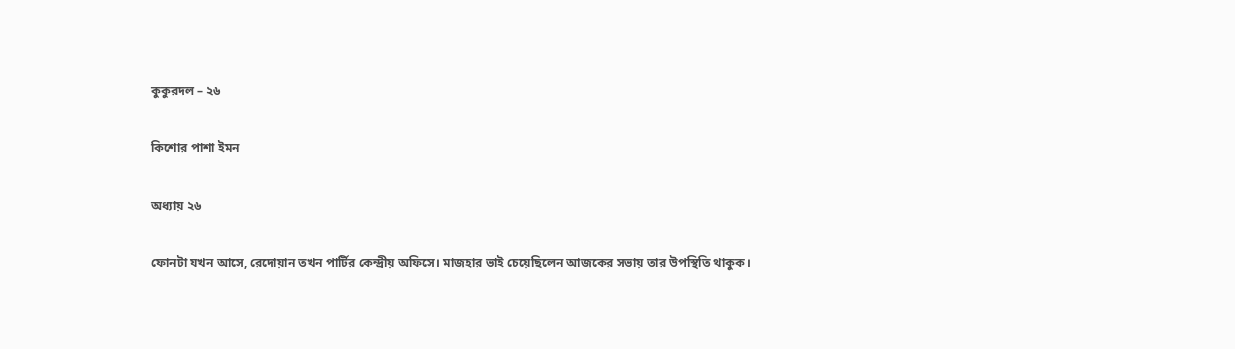কুকুরদল – ২৬

কিশোর পাশা ইমন

অধ্যায় ২৬

ফোনটা যখন আসে, রেদোয়ান তখন পার্টির কেন্দ্রীয় অফিসে। মাজহার ভাই চেয়েছিলেন আজকের সভায় তার উপস্থিতি থাকুক।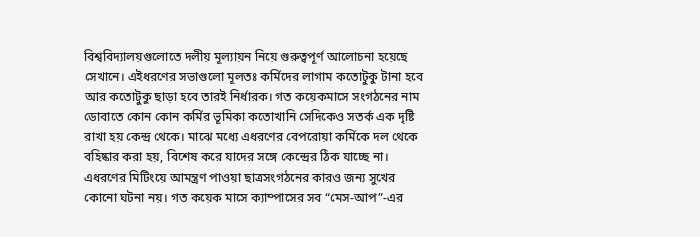বিশ্ববিদ্যালয়গুলোতে দলীয় মূল্যায়ন নিয়ে গুরুত্বপূর্ণ আলোচনা হয়েছে সেখানে। এইধরণের সভাগুলো মূলতঃ কর্মিদের লাগাম কতোটুকু টানা হবে আর কতোটুকু ছাড়া হবে তারই নির্ধারক। গত কয়েকমাসে সংগঠনের নাম ডোবাতে কোন কোন কর্মির ভূমিকা কতোখানি সেদিকেও সতর্ক এক দৃষ্টি রাখা হয় কেন্দ্র থেকে। মাঝে মধ্যে এধরণের বেপরোয়া কর্মিকে দল থেকে বহিষ্কার করা হয়, বিশেষ করে যাদের সঙ্গে কেন্দ্রের ঠিক যাচ্ছে না। এধরণের মিটিংয়ে আমন্ত্রণ পাওয়া ছাত্রসংগঠনের কারও জন্য সুখের কোনো ঘটনা নয়। গত কয়েক মাসে ক্যাম্পাসের সব “মেস-আপ”-এর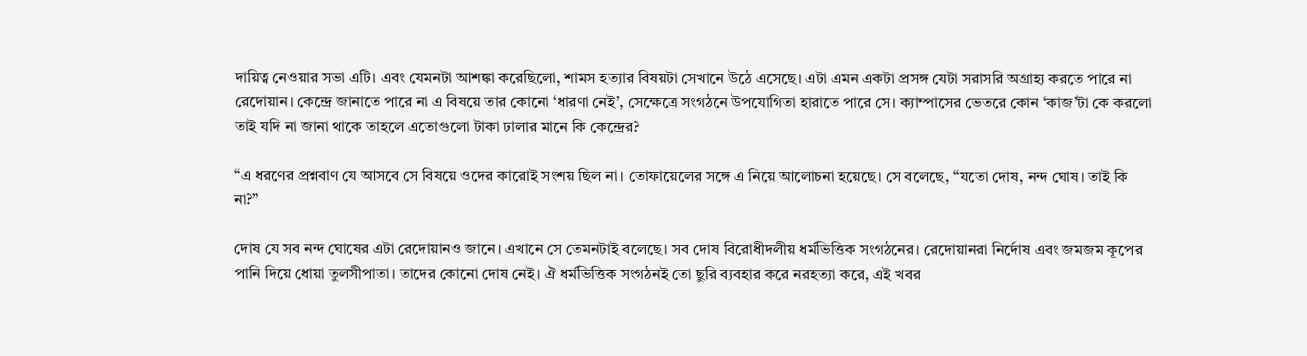দায়িত্ব নেওয়ার সভা এটি। এবং যেমনটা আশঙ্কা করেছিলো, শামস হত্যার বিষয়টা সেখানে উঠে এসেছে। এটা এমন একটা প্রসঙ্গ যেটা সরাসরি অগ্রাহ্য করতে পারে না রেদোয়ান। কেন্দ্রে জানাতে পারে না এ বিষয়ে তার কোনো ‘ধারণা নেই’, সেক্ষেত্রে সংগঠনে উপযোগিতা হারাতে পারে সে। ক্যাম্পাসের ভেতরে কোন ‘কাজ’টা কে করলো তাই যদি না জানা থাকে তাহলে এতোগুলো টাকা ঢালার মানে কি কেন্দ্রের?

“এ ধরণের প্রশ্নবাণ যে আসবে সে বিষয়ে ওদের কারোই সংশয় ছিল না। তোফায়েলের সঙ্গে এ নিয়ে আলোচনা হয়েছে। সে বলেছে, “যতো দোষ, নন্দ ঘোষ। তাই কি না?”

দোষ যে সব নন্দ ঘোষের এটা রেদোয়ানও জানে। এখানে সে তেমনটাই বলেছে। সব দোষ বিরোধীদলীয় ধর্মভিত্তিক সংগঠনের। রেদোয়ানরা নির্দোষ এবং জমজম কূপের পানি দিয়ে ধোয়া তুলসীপাতা। তাদের কোনো দোষ নেই। ঐ ধর্মভিত্তিক সংগঠনই তো ছুরি ব্যবহার করে নরহত্যা করে, এই খবর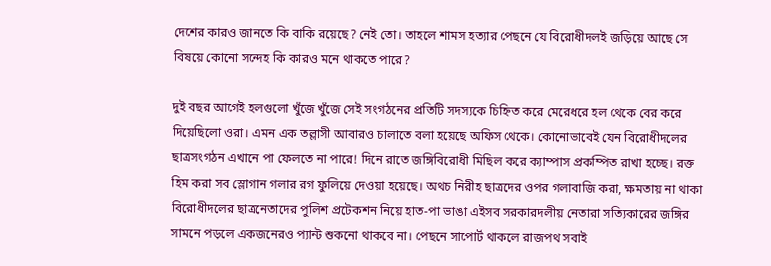দেশের কারও জানতে কি বাকি রয়েছে? নেই তো। তাহলে শামস হত্যার পেছনে যে বিরোধীদলই জড়িয়ে আছে সে বিষয়ে কোনো সন্দেহ কি কারও মনে থাকতে পারে?

দুই বছর আগেই হলগুলো খুঁজে খুঁজে সেই সংগঠনের প্রতিটি সদস্যকে চিহ্নিত করে মেরেধরে হল থেকে বের করে দিয়েছিলো ওরা। এমন এক তল্লাসী আবারও চালাতে বলা হয়েছে অফিস থেকে। কোনোভাবেই যেন বিরোধীদলের ছাত্রসংগঠন এখানে পা ফেলতে না পারে! দিনে রাতে জঙ্গিবিরোধী মিছিল করে ক্যাম্পাস প্রকম্পিত রাখা হচ্ছে। রক্ত হিম করা সব স্লোগান গলার রগ ফুলিয়ে দেওয়া হয়েছে। অথচ নিরীহ ছাত্রদের ওপর গলাবাজি করা, ক্ষমতায় না থাকা বিরোধীদলের ছাত্রনেতাদের পুলিশ প্রটেকশন নিয়ে হাত-পা ভাঙা এইসব সরকারদলীয় নেতারা সত্যিকারের জঙ্গির সামনে পড়লে একজনেরও প্যান্ট শুকনো থাকবে না। পেছনে সাপোর্ট থাকলে রাজপথ সবাই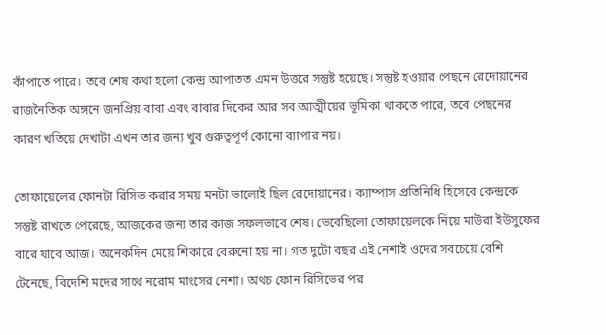কাঁপাতে পারে। তবে শেষ কথা হলো কেন্দ্র আপাতত এমন উত্তরে সন্তুষ্ট হয়েছে। সন্তুষ্ট হওয়ার পেছনে রেদোয়ানের রাজনৈতিক অঙ্গনে জনপ্রিয় বাবা এবং বাবার দিকের আর সব আত্মীয়ের ভূমিকা থাকতে পারে, তবে পেছনের কারণ খতিয়ে দেখাটা এখন তার জন্য খুব গুরুত্বপূর্ণ কোনো ব্যাপার নয়।

তোফায়েলের ফোনটা রিসিভ করার সময় মনটা ভালোই ছিল রেদোয়ানের। ক্যাম্পাস প্রতিনিধি হিসেবে কেন্দ্রকে সন্তুষ্ট রাখতে পেরেছে, আজকের জন্য তার কাজ সফলভাবে শেষ। ভেবেছিলো তোফায়েলকে নিয়ে মাউরা ইউসুফের বারে যাবে আজ। অনেকদিন মেয়ে শিকারে বেরুনো হয় না। গত দুটো বছর এই নেশাই ওদের সবচেয়ে বেশি টেনেছে, বিদেশি মদের সাথে নরোম মাংসের নেশা। অথচ ফোন রিসিভের পর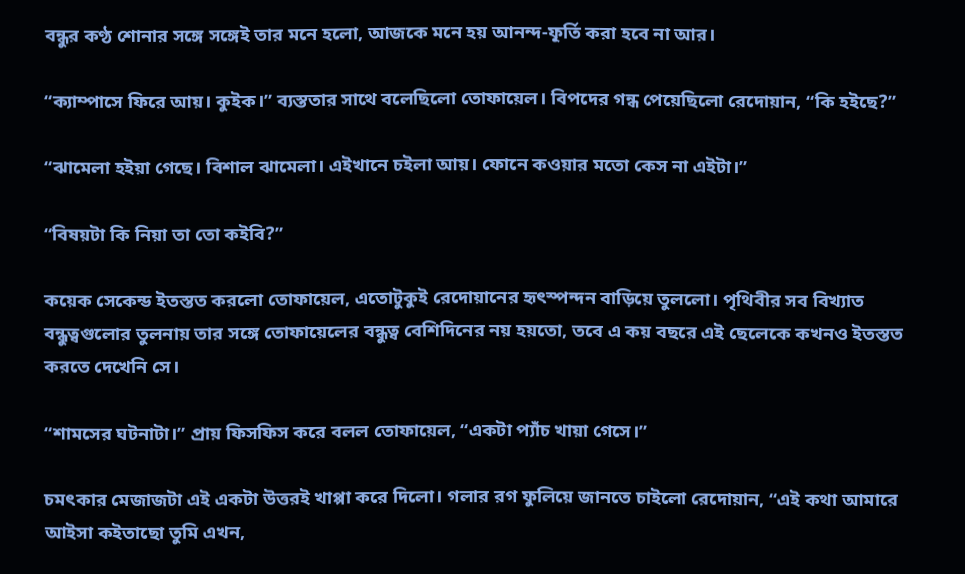বন্ধুর কণ্ঠ শোনার সঙ্গে সঙ্গেই তার মনে হলো, আজকে মনে হয় আনন্দ-ফূর্তি করা হবে না আর।

“ক্যাম্পাসে ফিরে আয়। কুইক।” ব্যস্ততার সাথে বলেছিলো তোফায়েল। বিপদের গন্ধ পেয়েছিলো রেদোয়ান, “কি হইছে?”

“ঝামেলা হইয়া গেছে। বিশাল ঝামেলা। এইখানে চইলা আয়। ফোনে কওয়ার মতো কেস না এইটা।”

“বিষয়টা কি নিয়া তা তো কইবি?”

কয়েক সেকেন্ড ইতস্তত করলো তোফায়েল, এতোটুকুই রেদোয়ানের হৃৎস্পন্দন বাড়িয়ে তুললো। পৃথিবীর সব বিখ্যাত বন্ধুত্বগুলোর তুলনায় তার সঙ্গে তোফায়েলের বন্ধুত্ব বেশিদিনের নয় হয়তো, তবে এ কয় বছরে এই ছেলেকে কখনও ইতস্তত করতে দেখেনি সে।

“শামসের ঘটনাটা।” প্রায় ফিসফিস করে বলল তোফায়েল, “একটা প্যাঁচ খায়া গেসে।”

চমৎকার মেজাজটা এই একটা উত্তরই খাপ্পা করে দিলো। গলার রগ ফুলিয়ে জানতে চাইলো রেদোয়ান, “এই কথা আমারে আইসা কইতাছো তুমি এখন,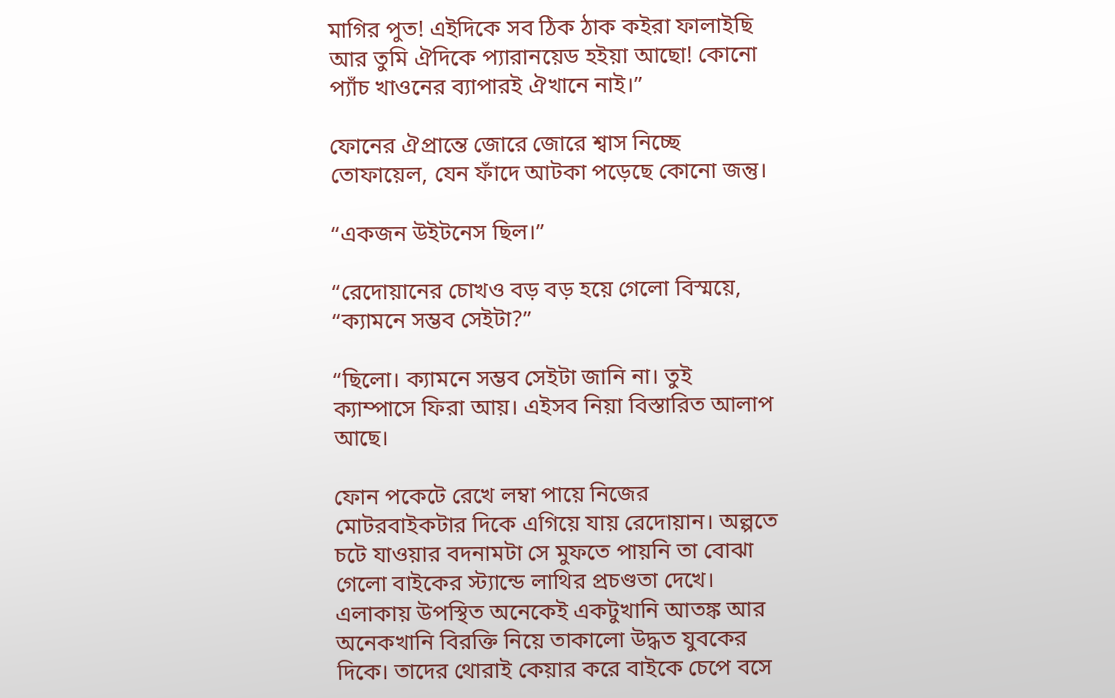মাগির পুত! এইদিকে সব ঠিক ঠাক কইরা ফালাইছি আর তুমি ঐদিকে প্যারানয়েড হইয়া আছো! কোনো প্যাঁচ খাওনের ব্যাপারই ঐখানে নাই।”

ফোনের ঐপ্রান্তে জোরে জোরে শ্বাস নিচ্ছে তোফায়েল, যেন ফাঁদে আটকা পড়েছে কোনো জন্তু।

“একজন উইটনেস ছিল।”

“রেদোয়ানের চোখও বড় বড় হয়ে গেলো বিস্ময়ে, “ক্যামনে সম্ভব সেইটা?”

“ছিলো। ক্যামনে সম্ভব সেইটা জানি না। তুই ক্যাম্পাসে ফিরা আয়। এইসব নিয়া বিস্তারিত আলাপ আছে।

ফোন পকেটে রেখে লম্বা পায়ে নিজের মোটরবাইকটার দিকে এগিয়ে যায় রেদোয়ান। অল্পতে চটে যাওয়ার বদনামটা সে মুফতে পায়নি তা বোঝা গেলো বাইকের স্ট্যান্ডে লাথির প্রচণ্ডতা দেখে। এলাকায় উপস্থিত অনেকেই একটুখানি আতঙ্ক আর অনেকখানি বিরক্তি নিয়ে তাকালো উদ্ধত যুবকের দিকে। তাদের থোরাই কেয়ার করে বাইকে চেপে বসে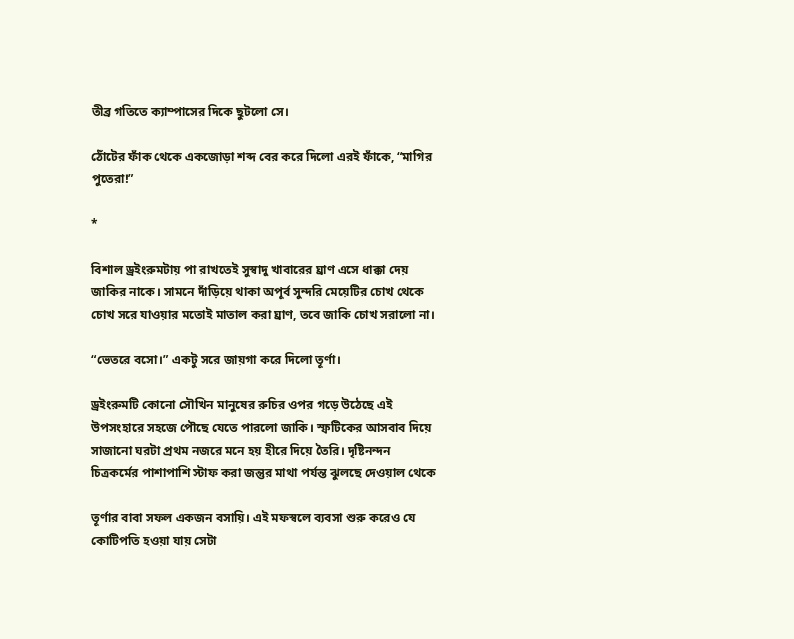তীব্র গতিতে ক্যাম্পাসের দিকে ছুটলো সে।

ঠোঁটের ফাঁক থেকে একজোড়া শব্দ বের করে দিলো এরই ফাঁকে, “মাগির পুতেরা!”

*

বিশাল ড্রইংরুমটায় পা রাখতেই সুস্বাদু খাবারের ঘ্রাণ এসে ধাক্কা দেয় জাকির নাকে। সামনে দাঁড়িয়ে থাকা অপূর্ব সুন্দরি মেয়েটির চোখ থেকে চোখ সরে যাওয়ার মতোই মাতাল করা ঘ্রাণ, তবে জাকি চোখ সরালো না।

“ভেতরে বসো।” একটু সরে জায়গা করে দিলো তূর্ণা।

ড্রইংরুমটি কোনো সৌখিন মানুষের রুচির ওপর গড়ে উঠেছে এই উপসংহারে সহজে পৌছে যেতে পারলো জাকি। স্ফটিকের আসবাব দিয়ে সাজানো ঘরটা প্রথম নজরে মনে হয় হীরে দিয়ে তৈরি। দৃষ্টিনন্দন চিত্রকর্মের পাশাপাশি স্টাফ করা জন্তুর মাথা পর্যন্ত ঝুলছে দেওয়াল থেকে

তূর্ণার বাবা সফল একজন বসায়ি। এই মফস্বলে ব্যবসা শুরু করেও যে কোটিপতি হওয়া যায় সেটা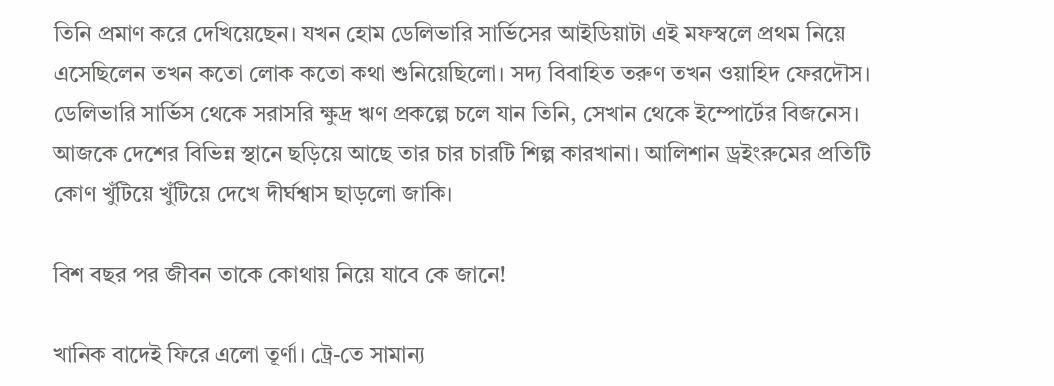তিনি প্রমাণ করে দেখিয়েছেন। যখন হোম ডেলিভারি সার্ভিসের আইডিয়াটা এই মফস্বলে প্রথম নিয়ে এসেছিলেন তখন কতো লোক কতো কথা শুনিয়েছিলো। সদ্য বিবাহিত তরুণ তখন ওয়াহিদ ফেরদৌস। ডেলিভারি সার্ভিস থেকে সরাসরি ক্ষুদ্র ঋণ প্রকল্পে চলে যান তিনি, সেখান থেকে ইম্পোর্টের বিজনেস। আজকে দেশের বিভিন্ন স্থানে ছড়িয়ে আছে তার চার চারটি শিল্প কারখানা। আলিশান ড্রইংরুমের প্রতিটি কোণ খুঁটিয়ে খুঁটিয়ে দেখে দীর্ঘশ্বাস ছাড়লো জাকি।

বিশ বছর পর জীবন তাকে কোথায় নিয়ে যাবে কে জানে!

খানিক বাদেই ফিরে এলো তূর্ণা। ট্রে-তে সামান্য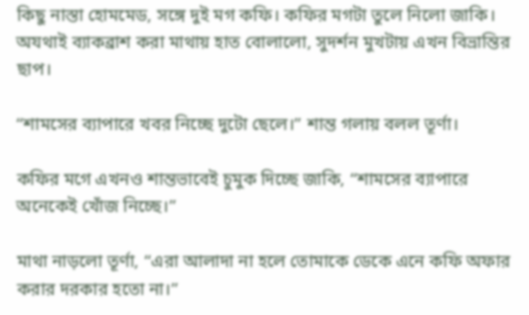কিছু নাস্তা হোমমেড, সঙ্গে দুই মগ কফি। কফির মগটা তুলে নিলো জাকি। অযথাই ব্যাকব্রাশ করা মাথায় হাত বোলালো, সুদর্শন মুখটায় এখন বিভ্রান্তির ছাপ।

“শামসের ব্যাপারে খবর নিচ্ছে দুটো ছেলে।” শান্ত গলায় বলল তূর্ণা।

কফির মগে এখনও শান্তভাবেই চুমুক দিচ্ছে জাকি, “শামসের ব্যাপারে অনেকেই খোঁজ নিচ্ছে।”

মাথা নাড়লো তূর্ণা, “এরা আলাদা না হলে তোমাকে ডেকে এনে কফি অফার করার দরকার হতো না।”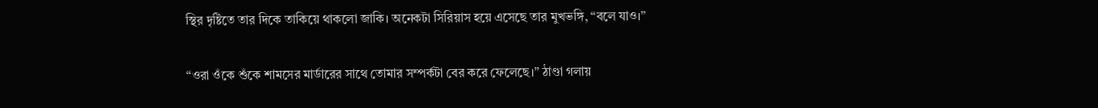স্থির দৃষ্টিতে তার দিকে তাকিয়ে থাকলো জাকি। অনেকটা সিরিয়াস হয়ে এসেছে তার মুখভঙ্গি, “বলে যাও।”

“ওরা ওঁকে শুঁকে শামসের মার্ডারের সাথে তোমার সম্পর্কটা বের করে ফেলেছে।” ঠাণ্ডা গলায়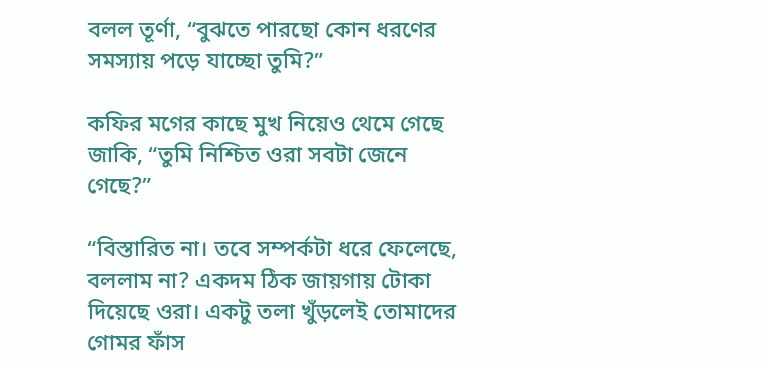বলল তূর্ণা, “বুঝতে পারছো কোন ধরণের সমস্যায় পড়ে যাচ্ছো তুমি?”

কফির মগের কাছে মুখ নিয়েও থেমে গেছে জাকি, “তুমি নিশ্চিত ওরা সবটা জেনে গেছে?”

“বিস্তারিত না। তবে সম্পর্কটা ধরে ফেলেছে, বললাম না? একদম ঠিক জায়গায় টোকা দিয়েছে ওরা। একটু তলা খুঁড়লেই তোমাদের গোমর ফাঁস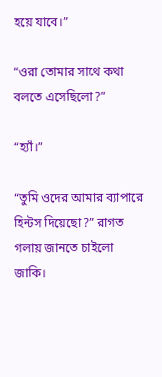হয়ে যাবে।”

“ওরা তোমার সাথে কথা বলতে এসেছিলো?”

“হ্যাঁ।”

“তুমি ওদের আমার ব্যাপারে হিন্টস দিয়েছো?” রাগত গলায় জানতে চাইলো জাকি।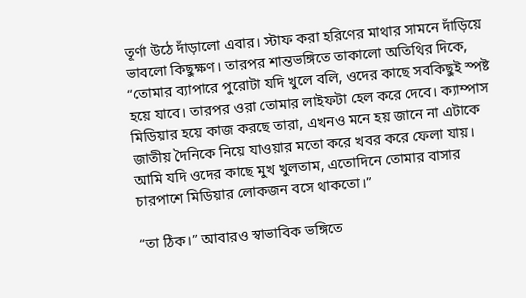তূর্ণা উঠে দাঁড়ালো এবার। স্টাফ করা হরিণের মাথার সামনে দাঁড়িয়ে ভাবলো কিছুক্ষণ। তারপর শান্তভঙ্গিতে তাকালো অতিথির দিকে, “তোমার ব্যাপারে পুরোটা যদি খুলে বলি, ওদের কাছে সবকিছুই স্পষ্ট হয়ে যাবে। তারপর ওরা তোমার লাইফটা হেল করে দেবে। ক্যাম্পাস মিডিয়ার হয়ে কাজ করছে তারা, এখনও মনে হয় জানে না এটাকে জাতীয় দৈনিকে নিয়ে যাওয়ার মতো করে খবর করে ফেলা যায়। আমি যদি ওদের কাছে মুখ খুলতাম, এতোদিনে তোমার বাসার চারপাশে মিডিয়ার লোকজন বসে থাকতো।”

“তা ঠিক।” আবারও স্বাভাবিক ভঙ্গিতে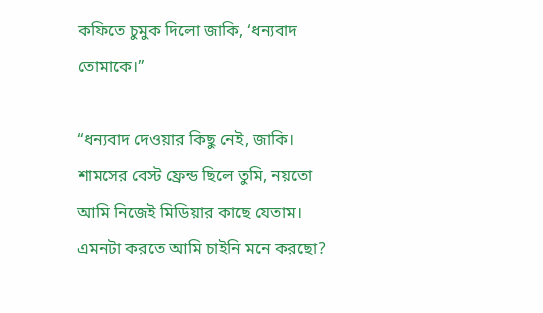কফিতে চুমুক দিলো জাকি, ‘ধন্যবাদ তোমাকে।”

“ধন্যবাদ দেওয়ার কিছু নেই, জাকি। শামসের বেস্ট ফ্রেন্ড ছিলে তুমি, নয়তো আমি নিজেই মিডিয়ার কাছে যেতাম। এমনটা করতে আমি চাইনি মনে করছো?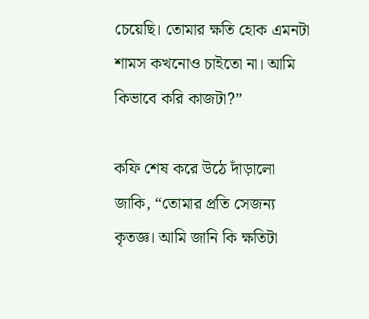চেয়েছি। তোমার ক্ষতি হোক এমনটা শামস কখনোও চাইতো না। আমি কিভাবে করি কাজটা?”

কফি শেষ করে উঠে দাঁড়ালো জাকি, “তোমার প্রতি সেজন্য কৃতজ্ঞ। আমি জানি কি ক্ষতিটা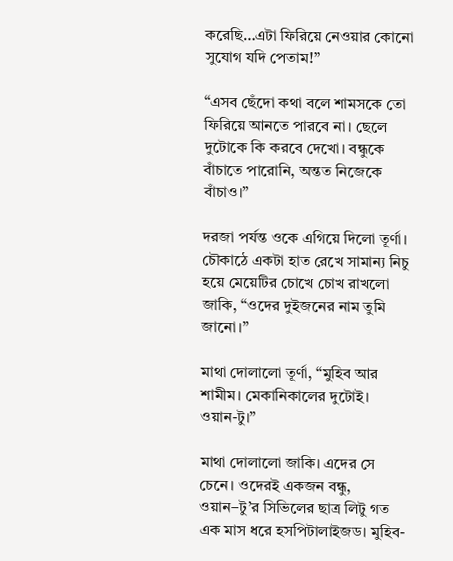করেছি…এটা ফিরিয়ে নেওয়ার কোনো সুযোগ যদি পেতাম!”

“এসব ছেঁদো কথা বলে শামসকে তো ফিরিয়ে আনতে পারবে না। ছেলে দুটোকে কি করবে দেখো। বন্ধুকে বাঁচাতে পারোনি, অন্তত নিজেকে বাঁচাও।”

দরজা পর্যন্ত ওকে এগিয়ে দিলো তূর্ণা। চৌকাঠে একটা হাত রেখে সামান্য নিচু হয়ে মেয়েটির চোখে চোখ রাখলো জাকি, “ওদের দুইজনের নাম তুমি জানো।”

মাথা দোলালো তূর্ণা, “মুহিব আর শামীম। মেকানিকালের দুটোই। ওয়ান-টু।”

মাথা দোলালো জাকি। এদের সে চেনে। ওদেরই একজন বন্ধু, ওয়ান–টু’র সিভিলের ছাত্র লিটু গত এক মাস ধরে হসপিটালাইজড। মুহিব-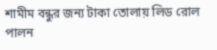শামীম বন্ধুর জন্য টাকা তোলায় লিড রোল পালন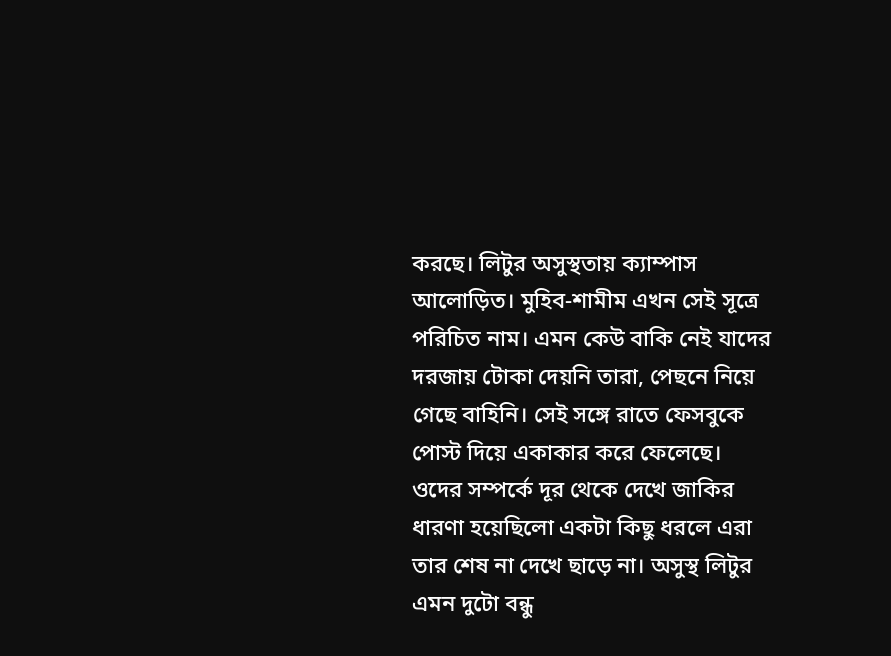করছে। লিটুর অসুস্থতায় ক্যাম্পাস আলোড়িত। মুহিব-শামীম এখন সেই সূত্রে পরিচিত নাম। এমন কেউ বাকি নেই যাদের দরজায় টোকা দেয়নি তারা, পেছনে নিয়ে গেছে বাহিনি। সেই সঙ্গে রাতে ফেসবুকে পোস্ট দিয়ে একাকার করে ফেলেছে। ওদের সম্পর্কে দূর থেকে দেখে জাকির ধারণা হয়েছিলো একটা কিছু ধরলে এরা তার শেষ না দেখে ছাড়ে না। অসুস্থ লিটুর এমন দুটো বন্ধু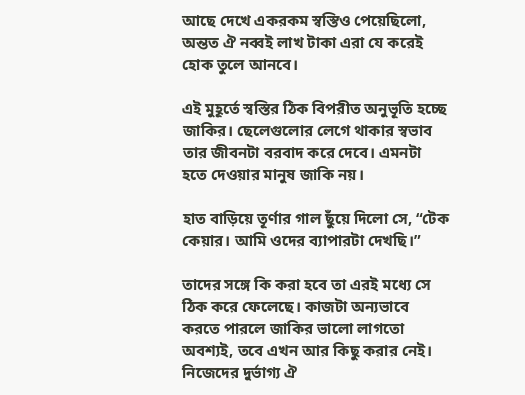আছে দেখে একরকম স্বস্তিও পেয়েছিলো, অন্তত ঐ নব্বই লাখ টাকা এরা যে করেই হোক তুলে আনবে।

এই মুহূর্তে স্বস্তির ঠিক বিপরীত অনুভূতি হচ্ছে জাকির। ছেলেগুলোর লেগে থাকার স্বভাব তার জীবনটা বরবাদ করে দেবে। এমনটা হতে দেওয়ার মানুষ জাকি নয়।

হাত বাড়িয়ে তূর্ণার গাল ছুঁয়ে দিলো সে, “টেক কেয়ার। আমি ওদের ব্যাপারটা দেখছি।”

তাদের সঙ্গে কি করা হবে তা এরই মধ্যে সে ঠিক করে ফেলেছে। কাজটা অন্যভাবে করতে পারলে জাকির ভালো লাগতো অবশ্যই, তবে এখন আর কিছু করার নেই। নিজেদের দুর্ভাগ্য ঐ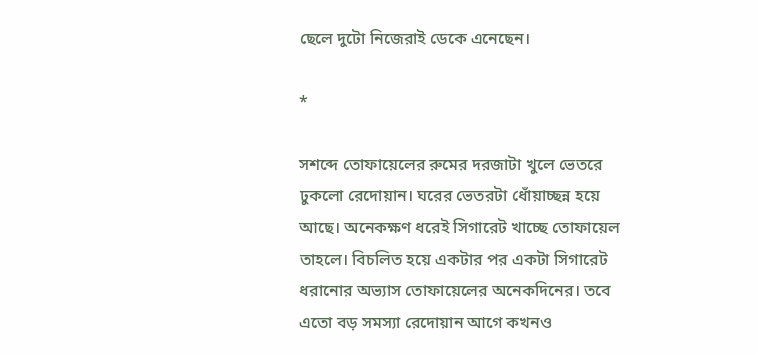ছেলে দুটো নিজেরাই ডেকে এনেছেন।

*

সশব্দে তোফায়েলের রুমের দরজাটা খুলে ভেতরে ঢুকলো রেদোয়ান। ঘরের ভেতরটা ধোঁয়াচ্ছন্ন হয়ে আছে। অনেকক্ষণ ধরেই সিগারেট খাচ্ছে তোফায়েল তাহলে। বিচলিত হয়ে একটার পর একটা সিগারেট ধরানোর অভ্যাস তোফায়েলের অনেকদিনের। তবে এতো বড় সমস্যা রেদোয়ান আগে কখনও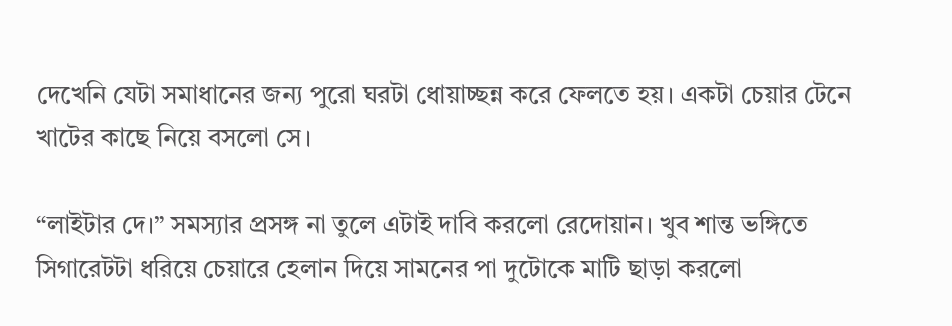দেখেনি যেটা সমাধানের জন্য পুরো ঘরটা ধোয়াচ্ছন্ন করে ফেলতে হয়। একটা চেয়ার টেনে খাটের কাছে নিয়ে বসলো সে।

“লাইটার দে।” সমস্যার প্রসঙ্গ না তুলে এটাই দাবি করলো রেদোয়ান। খুব শান্ত ভঙ্গিতে সিগারেটটা ধরিয়ে চেয়ারে হেলান দিয়ে সামনের পা দুটোকে মাটি ছাড়া করলো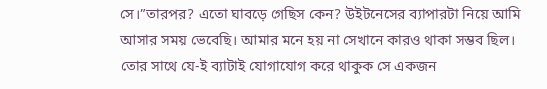সে।”তারপর? এতো ঘাবড়ে গেছিস কেন? উইটনেসের ব্যাপারটা নিয়ে আমি আসার সময় ভেবেছি। আমার মনে হয় না সেখানে কারও থাকা সম্ভব ছিল। তোর সাথে যে-ই ব্যাটাই যোগাযোগ করে থাকুক সে একজন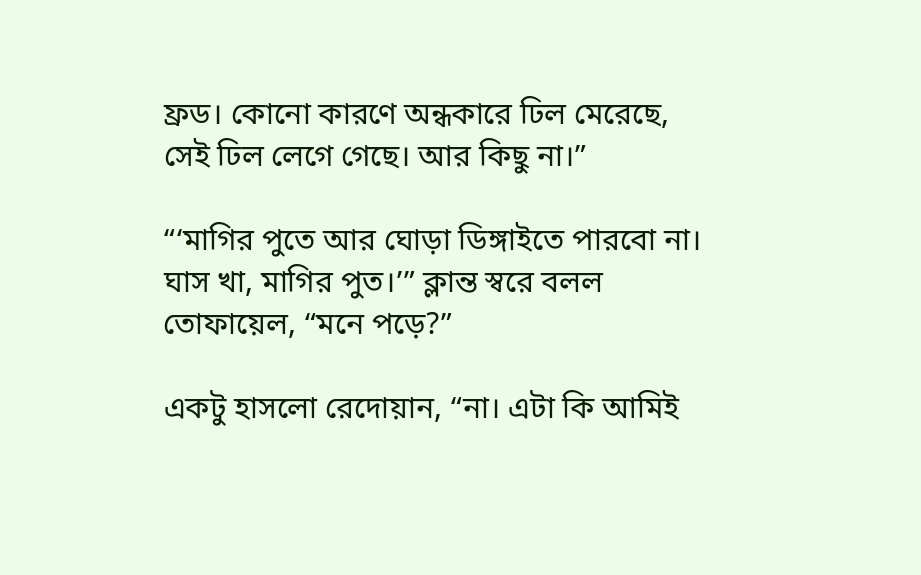ফ্রড। কোনো কারণে অন্ধকারে ঢিল মেরেছে, সেই ঢিল লেগে গেছে। আর কিছু না।”

“‘মাগির পুতে আর ঘোড়া ডিঙ্গাইতে পারবো না। ঘাস খা, মাগির পুত।’” ক্লান্ত স্বরে বলল তোফায়েল, “মনে পড়ে?”

একটু হাসলো রেদোয়ান, “না। এটা কি আমিই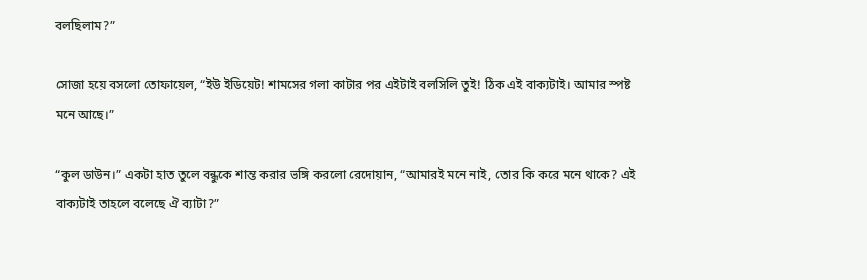বলছিলাম?”

সোজা হয়ে বসলো তোফায়েল, “ইউ ইডিয়েট! শামসের গলা কাটার পর এইটাই বলসিলি তুই! ঠিক এই বাক্যটাই। আমার স্পষ্ট মনে আছে।”

“কুল ডাউন।” একটা হাত তুলে বন্ধুকে শান্ত করার ভঙ্গি করলো রেদোয়ান, “আমারই মনে নাই, তোর কি করে মনে থাকে? এই বাক্যটাই তাহলে বলেছে ঐ ব্যাটা?”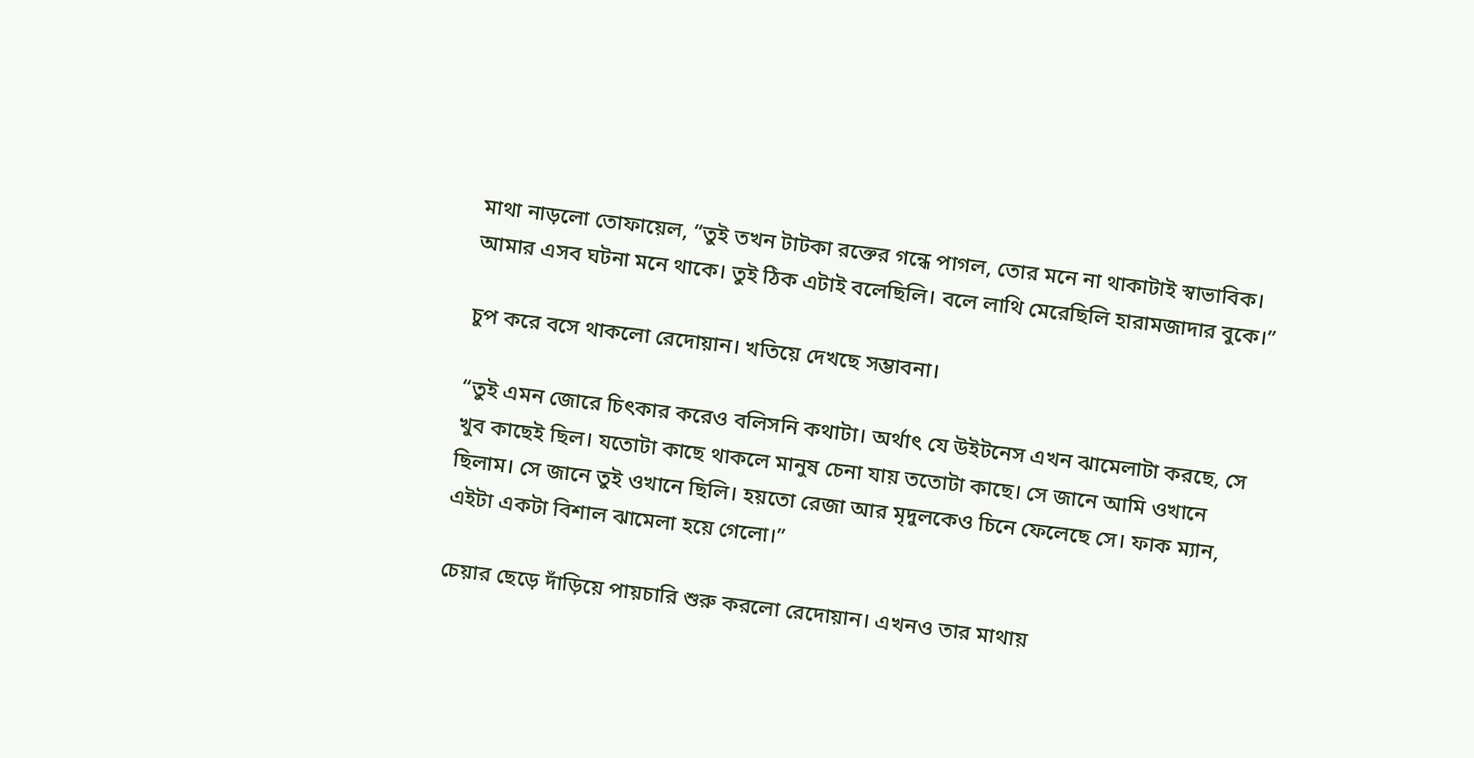মাথা নাড়লো তোফায়েল, “তুই তখন টাটকা রক্তের গন্ধে পাগল, তোর মনে না থাকাটাই স্বাভাবিক। আমার এসব ঘটনা মনে থাকে। তুই ঠিক এটাই বলেছিলি। বলে লাথি মেরেছিলি হারামজাদার বুকে।”

চুপ করে বসে থাকলো রেদোয়ান। খতিয়ে দেখছে সম্ভাবনা।

“তুই এমন জোরে চিৎকার করেও বলিসনি কথাটা। অর্থাৎ যে উইটনেস এখন ঝামেলাটা করছে, সে খুব কাছেই ছিল। যতোটা কাছে থাকলে মানুষ চেনা যায় ততোটা কাছে। সে জানে আমি ওখানে ছিলাম। সে জানে তুই ওখানে ছিলি। হয়তো রেজা আর মৃদুলকেও চিনে ফেলেছে সে। ফাক ম্যান, এইটা একটা বিশাল ঝামেলা হয়ে গেলো।”

চেয়ার ছেড়ে দাঁড়িয়ে পায়চারি শুরু করলো রেদোয়ান। এখনও তার মাথায়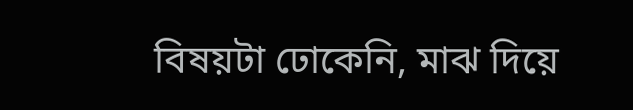বিষয়টা ঢোকেনি, মাঝ দিয়ে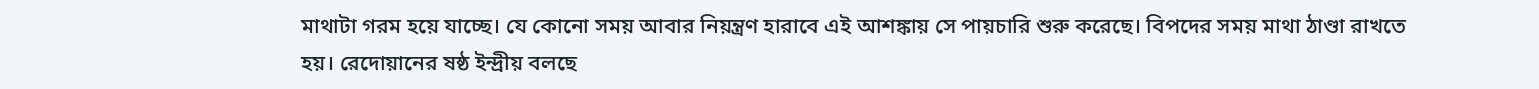মাথাটা গরম হয়ে যাচ্ছে। যে কোনো সময় আবার নিয়ন্ত্রণ হারাবে এই আশঙ্কায় সে পায়চারি শুরু করেছে। বিপদের সময় মাথা ঠাণ্ডা রাখতে হয়। রেদোয়ানের ষষ্ঠ ইন্দ্রীয় বলছে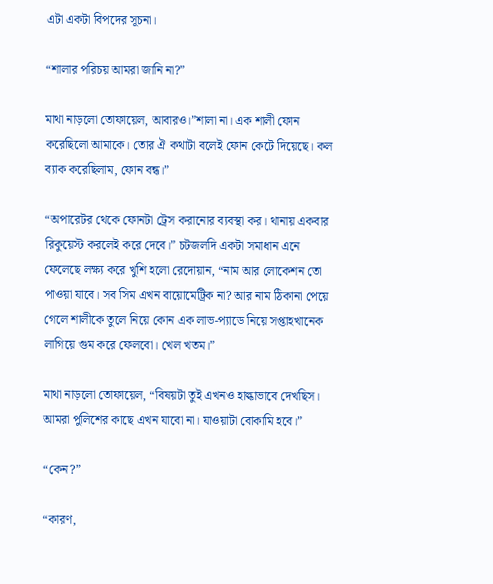এটা একটা বিপদের সূচনা।

“শালার পরিচয় আমরা জানি না?”

মাথা নাড়লো তোফায়েল, আবারও।”শালা না। এক শালী ফোন করেছিলো আমাকে। তোর ঐ কথাটা বলেই ফোন কেটে দিয়েছে। কল ব্যাক করেছিলাম, ফোন বন্ধ।”

“অপারেটর থেকে ফোনটা ট্রেস করানোর ব্যবস্থা কর। থানায় একবার রিকুয়েস্ট করলেই করে দেবে।” চটজলদি একটা সমাধান এনে ফেলেছে লক্ষ্য করে খুশি হলো রেদোয়ান, “নাম আর লোকেশন তো পাওয়া যাবে। সব সিম এখন বায়োমেট্রিক না? আর নাম ঠিকানা পেয়ে গেলে শালীকে তুলে নিয়ে কোন এক লাভ-প্যাডে নিয়ে সপ্তাহখানেক লাগিয়ে গুম করে ফেলবো। খেল খতম।”

মাথা নাড়লো তোফায়েল, “বিষয়টা তুই এখনও হাল্কাভাবে দেখছিস। আমরা পুলিশের কাছে এখন যাবো না। যাওয়াটা বোকামি হবে।”

“কেন?”

“কারণ,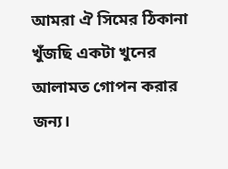আমরা ঐ সিমের ঠিকানা খুঁজছি একটা খুনের আলামত গোপন করার জন্য।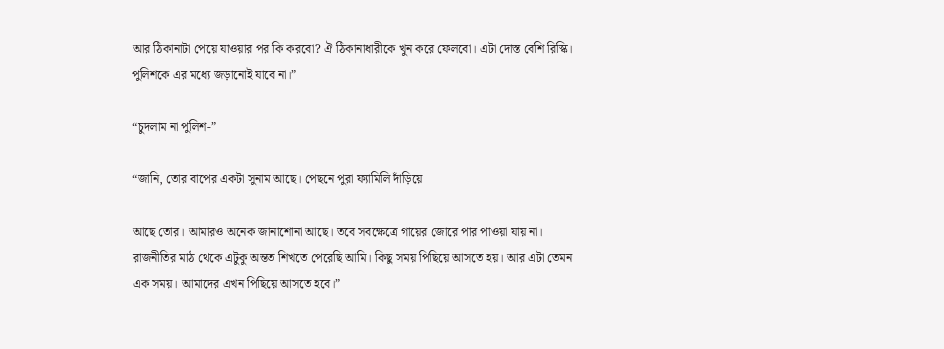আর ঠিকানাটা পেয়ে যাওয়ার পর কি করবো? ঐ ঠিকানাধারীকে খুন করে ফেলবো। এটা দোস্ত বেশি রিস্কি। পুলিশকে এর মধ্যে জড়ানোই যাবে না।”

“চুদলাম না পুলিশ-”

“জানি, তোর বাপের একটা সুনাম আছে। পেছনে পুরা ফ্যামিলি দাঁড়িয়ে

আছে তোর। আমারও অনেক জানাশোনা আছে। তবে সবক্ষেত্রে গায়ের জোরে পার পাওয়া যায় না। রাজনীতির মাঠ থেকে এটুকু অন্তত শিখতে পেরেছি আমি। কিছু সময় পিছিয়ে আসতে হয়। আর এটা তেমন এক সময়। আমাদের এখন পিছিয়ে আসতে হবে।”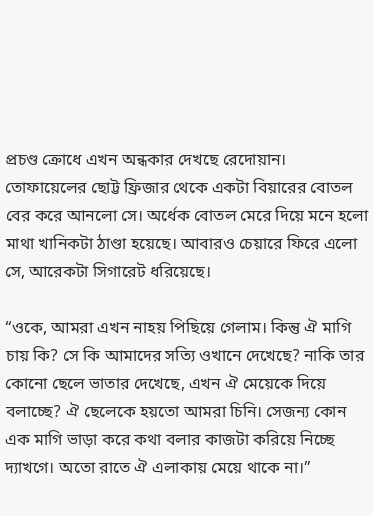প্রচণ্ড ক্রোধে এখন অন্ধকার দেখছে রেদোয়ান। তোফায়েলের ছোট্ট ফ্রিজার থেকে একটা বিয়ারের বোতল বের করে আনলো সে। অর্ধেক বোতল মেরে দিয়ে মনে হলো মাথা খানিকটা ঠাণ্ডা হয়েছে। আবারও চেয়ারে ফিরে এলো সে, আরেকটা সিগারেট ধরিয়েছে।

“ওকে, আমরা এখন নাহয় পিছিয়ে গেলাম। কিন্তু ঐ মাগি চায় কি? সে কি আমাদের সত্যি ওখানে দেখেছে? নাকি তার কোনো ছেলে ভাতার দেখেছে, এখন ঐ মেয়েকে দিয়ে বলাচ্ছে? ঐ ছেলেকে হয়তো আমরা চিনি। সেজন্য কোন এক মাগি ভাড়া করে কথা বলার কাজটা করিয়ে নিচ্ছে দ্যাখগে। অতো রাতে ঐ এলাকায় মেয়ে থাকে না।”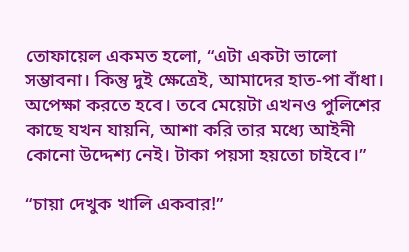তোফায়েল একমত হলো, “এটা একটা ভালো সম্ভাবনা। কিন্তু দুই ক্ষেত্রেই, আমাদের হাত-পা বাঁধা। অপেক্ষা করতে হবে। তবে মেয়েটা এখনও পুলিশের কাছে যখন যায়নি, আশা করি তার মধ্যে আইনী কোনো উদ্দেশ্য নেই। টাকা পয়সা হয়তো চাইবে।”

“চায়া দেখুক খালি একবার!”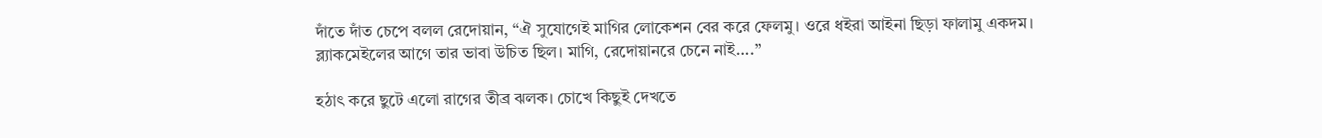দাঁতে দাঁত চেপে বলল রেদোয়ান, “ঐ সুযোগেই মাগির লোকেশন বের করে ফেলমু। ওরে ধইরা আইনা ছিড়া ফালামু একদম। ব্ল্যাকমেইলের আগে তার ভাবা উচিত ছিল। মাগি, রেদোয়ানরে চেনে নাই….”

হঠাৎ করে ছুটে এলো রাগের তীব্র ঝলক। চোখে কিছুই দেখতে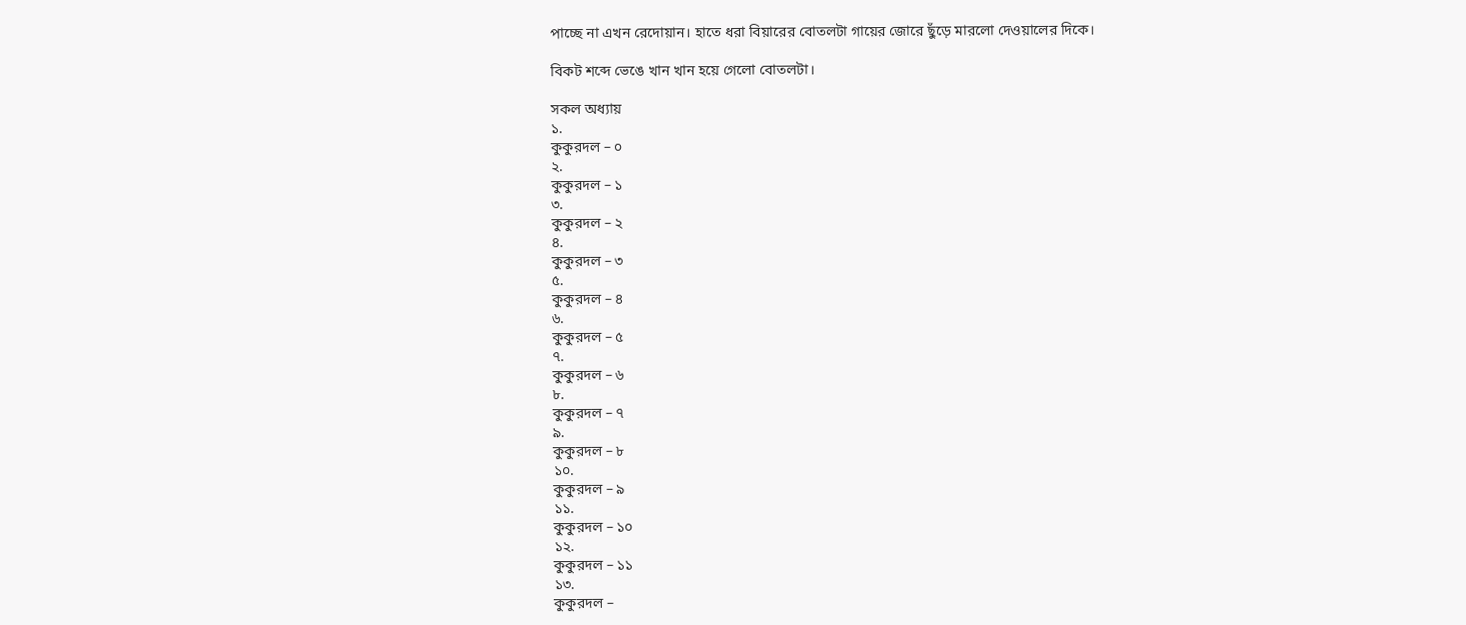পাচ্ছে না এখন রেদোয়ান। হাতে ধরা বিয়ারের বোতলটা গায়ের জোরে ছুঁড়ে মারলো দেওয়ালের দিকে।

বিকট শব্দে ভেঙে খান খান হয়ে গেলো বোতলটা।

সকল অধ্যায়
১.
কুকুরদল – ০
২.
কুকুরদল – ১
৩.
কুকুরদল – ২
৪.
কুকুরদল – ৩
৫.
কুকুরদল – ৪
৬.
কুকুরদল – ৫
৭.
কুকুরদল – ৬
৮.
কুকুরদল – ৭
৯.
কুকুরদল – ৮
১০.
কুকুরদল – ৯
১১.
কুকুরদল – ১০
১২.
কুকুরদল – ১১
১৩.
কুকুরদল –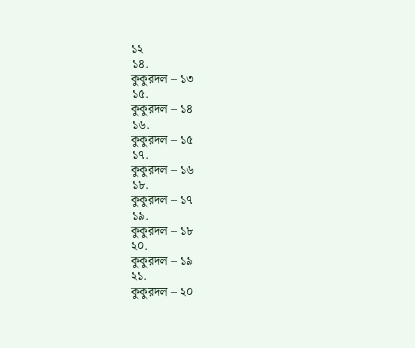১২
১৪.
কুকুরদল – ১৩
১৫.
কুকুরদল – ১৪
১৬.
কুকুরদল – ১৫
১৭.
কুকুরদল – ১৬
১৮.
কুকুরদল – ১৭
১৯.
কুকুরদল – ১৮
২০.
কুকুরদল – ১৯
২১.
কুকুরদল – ২০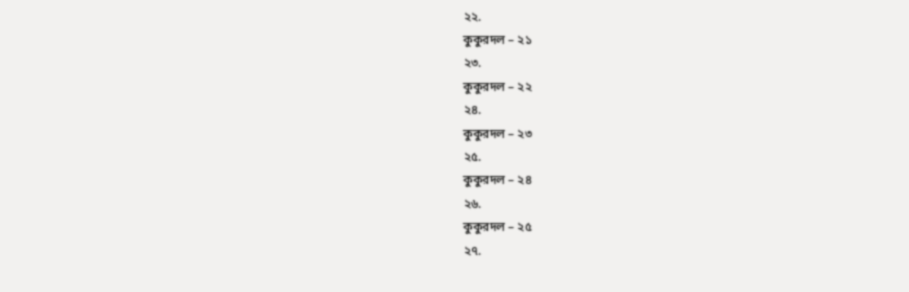২২.
কুকুরদল – ২১
২৩.
কুকুরদল – ২২
২৪.
কুকুরদল – ২৩
২৫.
কুকুরদল – ২৪
২৬.
কুকুরদল – ২৫
২৭.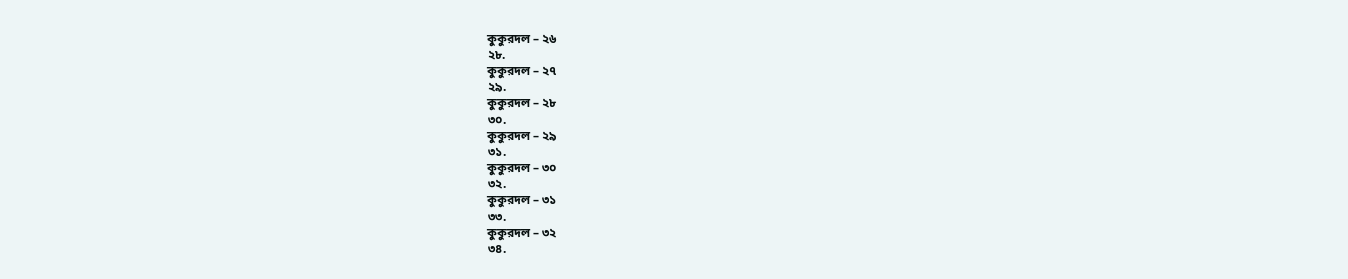কুকুরদল – ২৬
২৮.
কুকুরদল – ২৭
২৯.
কুকুরদল – ২৮
৩০.
কুকুরদল – ২৯
৩১.
কুকুরদল – ৩০
৩২.
কুকুরদল – ৩১
৩৩.
কুকুরদল – ৩২
৩৪.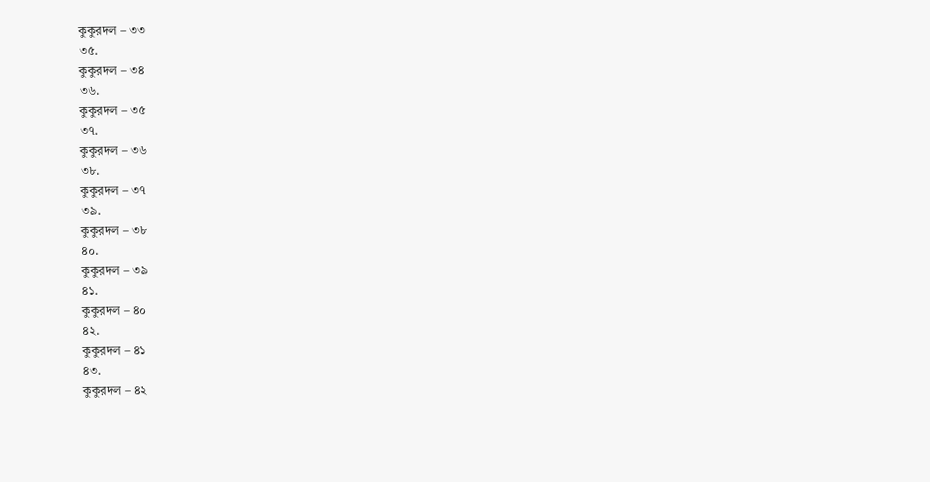কুকুরদল – ৩৩
৩৫.
কুকুরদল – ৩৪
৩৬.
কুকুরদল – ৩৫
৩৭.
কুকুরদল – ৩৬
৩৮.
কুকুরদল – ৩৭
৩৯.
কুকুরদল – ৩৮
৪০.
কুকুরদল – ৩৯
৪১.
কুকুরদল – ৪০
৪২.
কুকুরদল – ৪১
৪৩.
কুকুরদল – ৪২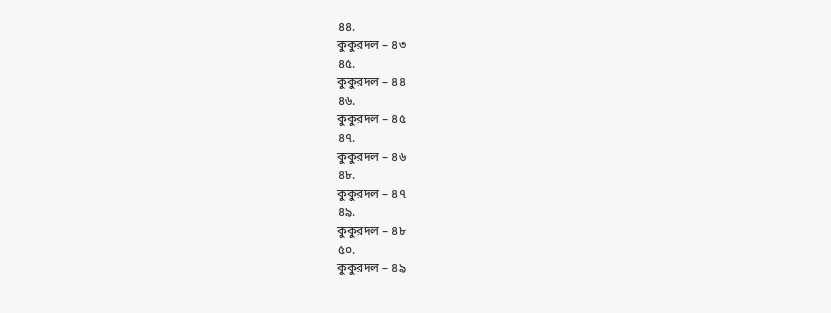৪৪.
কুকুরদল – ৪৩
৪৫.
কুকুরদল – ৪৪
৪৬.
কুকুরদল – ৪৫
৪৭.
কুকুরদল – ৪৬
৪৮.
কুকুরদল – ৪৭
৪৯.
কুকুরদল – ৪৮
৫০.
কুকুরদল – ৪৯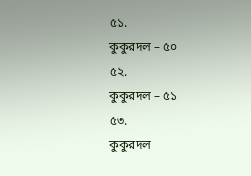৫১.
কুকুরদল – ৫০
৫২.
কুকুরদল – ৫১
৫৩.
কুকুরদল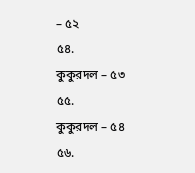– ৫২
৫৪.
কুকুরদল – ৫৩
৫৫.
কুকুরদল – ৫৪
৫৬.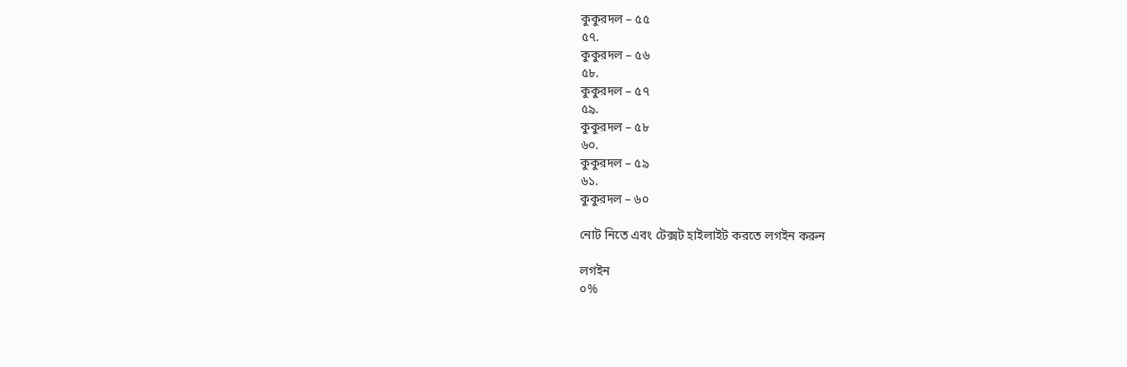কুকুরদল – ৫৫
৫৭.
কুকুরদল – ৫৬
৫৮.
কুকুরদল – ৫৭
৫৯.
কুকুরদল – ৫৮
৬০.
কুকুরদল – ৫৯
৬১.
কুকুরদল – ৬০

নোট নিতে এবং টেক্সট হাইলাইট করতে লগইন করুন

লগইন
০%